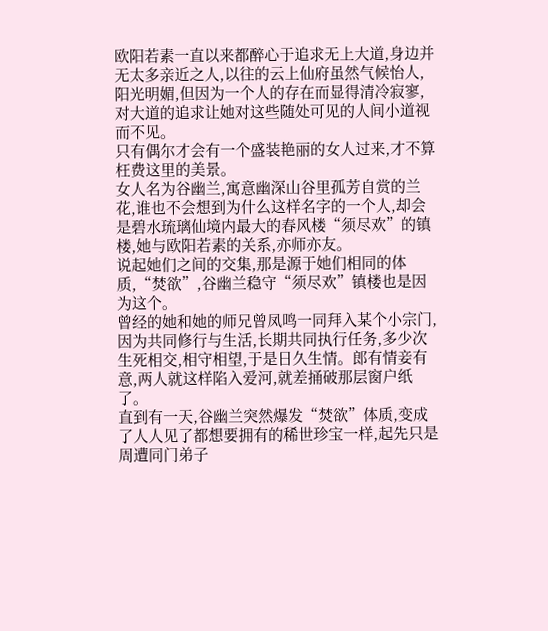欧阳若素一直以来都醉心于追求无上大道,身边并无太多亲近之人,以往的云上仙府虽然气候怡人,阳光明媚,但因为一个人的存在而显得清冷寂寥,对大道的追求让她对这些随处可见的人间小道视而不见。
只有偶尔才会有一个盛装艳丽的女人过来,才不算枉费这里的美景。
女人名为谷幽兰,寓意幽深山谷里孤芳自赏的兰花,谁也不会想到为什么这样名字的一个人,却会是碧水琉璃仙境内最大的春风楼“须尽欢”的镇楼,她与欧阳若素的关系,亦师亦友。
说起她们之间的交集,那是源于她们相同的体质,“焚欲”,谷幽兰稳守“须尽欢”镇楼也是因为这个。
曾经的她和她的师兄曾凤鸣一同拜入某个小宗门,因为共同修行与生活,长期共同执行任务,多少次生死相交,相守相望,于是日久生情。郎有情妾有意,两人就这样陷入爱河,就差捅破那层窗户纸了。
直到有一天,谷幽兰突然爆发“焚欲”体质,变成了人人见了都想要拥有的稀世珍宝一样,起先只是周遭同门弟子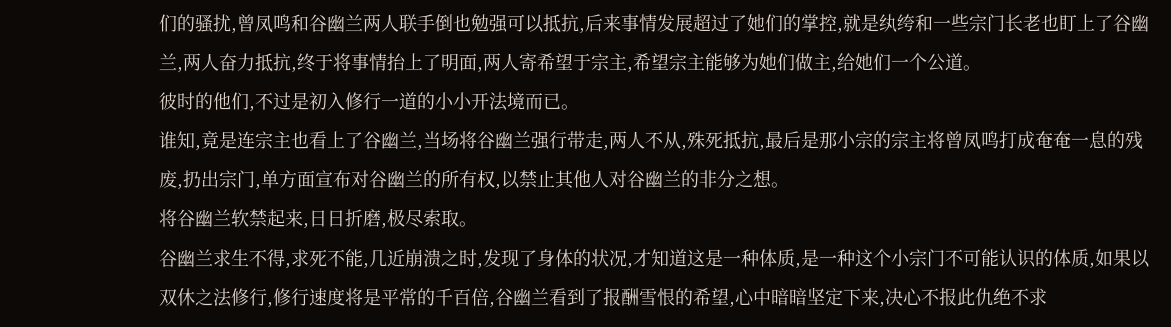们的骚扰,曾凤鸣和谷幽兰两人联手倒也勉强可以抵抗,后来事情发展超过了她们的掌控,就是纨绔和一些宗门长老也盯上了谷幽兰,两人奋力抵抗,终于将事情抬上了明面,两人寄希望于宗主,希望宗主能够为她们做主,给她们一个公道。
彼时的他们,不过是初入修行一道的小小开法境而已。
谁知,竟是连宗主也看上了谷幽兰,当场将谷幽兰强行带走,两人不从,殊死抵抗,最后是那小宗的宗主将曾凤鸣打成奄奄一息的残废,扔出宗门,单方面宣布对谷幽兰的所有权,以禁止其他人对谷幽兰的非分之想。
将谷幽兰软禁起来,日日折磨,极尽索取。
谷幽兰求生不得,求死不能,几近崩溃之时,发现了身体的状况,才知道这是一种体质,是一种这个小宗门不可能认识的体质,如果以双休之法修行,修行速度将是平常的千百倍,谷幽兰看到了报酬雪恨的希望,心中暗暗坚定下来,决心不报此仇绝不求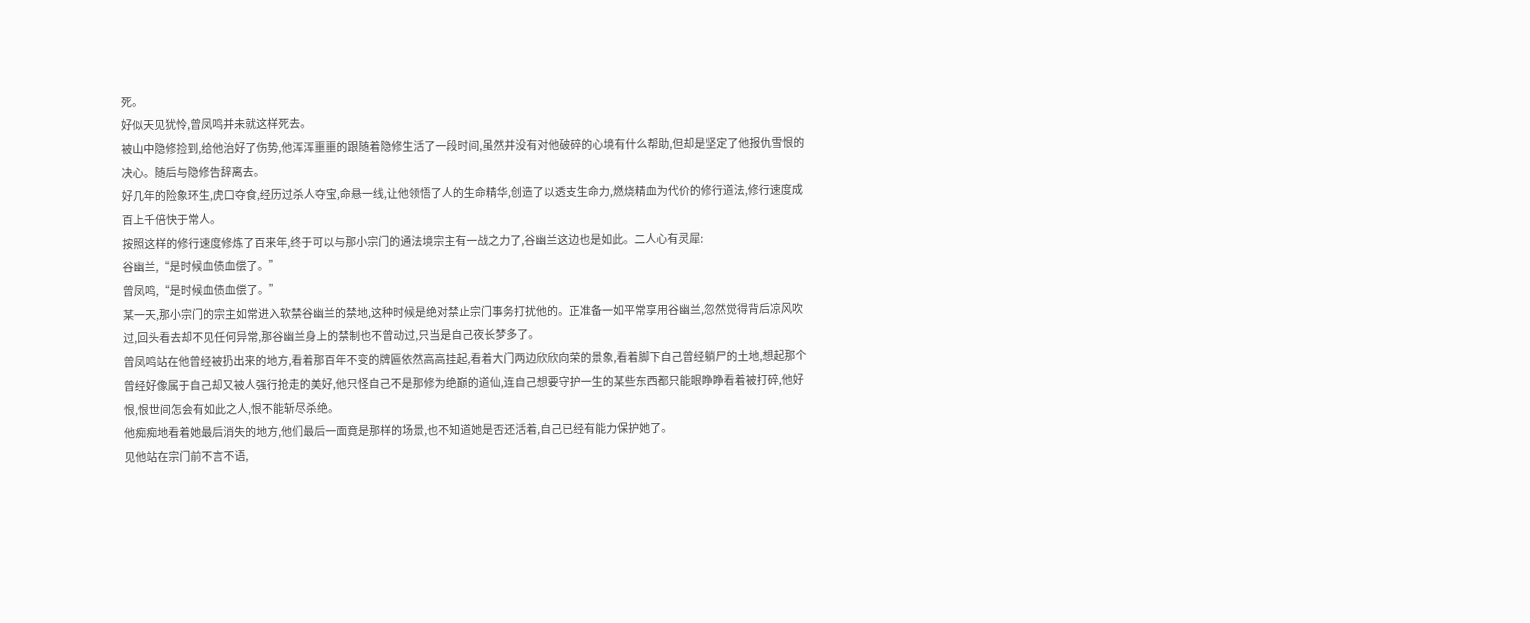死。
好似天见犹怜,曾凤鸣并未就这样死去。
被山中隐修捡到,给他治好了伤势,他浑浑噩噩的跟随着隐修生活了一段时间,虽然并没有对他破碎的心境有什么帮助,但却是坚定了他报仇雪恨的决心。随后与隐修告辞离去。
好几年的险象环生,虎口夺食,经历过杀人夺宝,命悬一线,让他领悟了人的生命精华,创造了以透支生命力,燃烧精血为代价的修行道法,修行速度成百上千倍快于常人。
按照这样的修行速度修炼了百来年,终于可以与那小宗门的通法境宗主有一战之力了,谷幽兰这边也是如此。二人心有灵犀:
谷幽兰,“是时候血债血偿了。”
曾凤鸣,“是时候血债血偿了。”
某一天,那小宗门的宗主如常进入软禁谷幽兰的禁地,这种时候是绝对禁止宗门事务打扰他的。正准备一如平常享用谷幽兰,忽然觉得背后凉风吹过,回头看去却不见任何异常,那谷幽兰身上的禁制也不曾动过,只当是自己夜长梦多了。
曾凤鸣站在他曾经被扔出来的地方,看着那百年不变的牌匾依然高高挂起,看着大门两边欣欣向荣的景象,看着脚下自己曾经躺尸的土地,想起那个曾经好像属于自己却又被人强行抢走的美好,他只怪自己不是那修为绝巅的道仙,连自己想要守护一生的某些东西都只能眼睁睁看着被打碎,他好恨,恨世间怎会有如此之人,恨不能斩尽杀绝。
他痴痴地看着她最后消失的地方,他们最后一面竟是那样的场景,也不知道她是否还活着,自己已经有能力保护她了。
见他站在宗门前不言不语,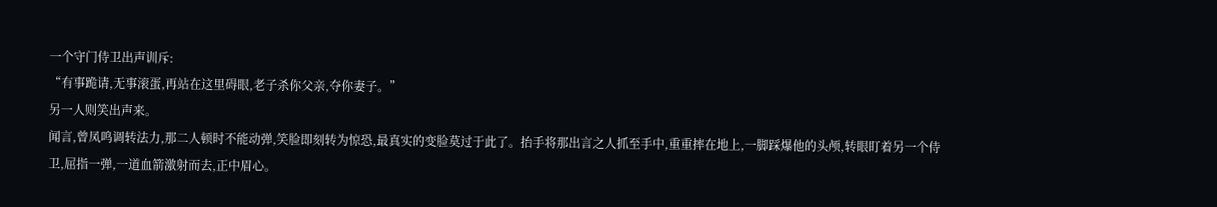一个守门侍卫出声训斥:
“有事跪请,无事滚蛋,再站在这里碍眼,老子杀你父亲,夺你妻子。”
另一人则笑出声来。
闻言,曾凤鸣调转法力,那二人顿时不能动弹,笑脸即刻转为惊恐,最真实的变脸莫过于此了。抬手将那出言之人抓至手中,重重摔在地上,一脚踩爆他的头颅,转眼盯着另一个侍卫,屈指一弹,一道血箭激射而去,正中眉心。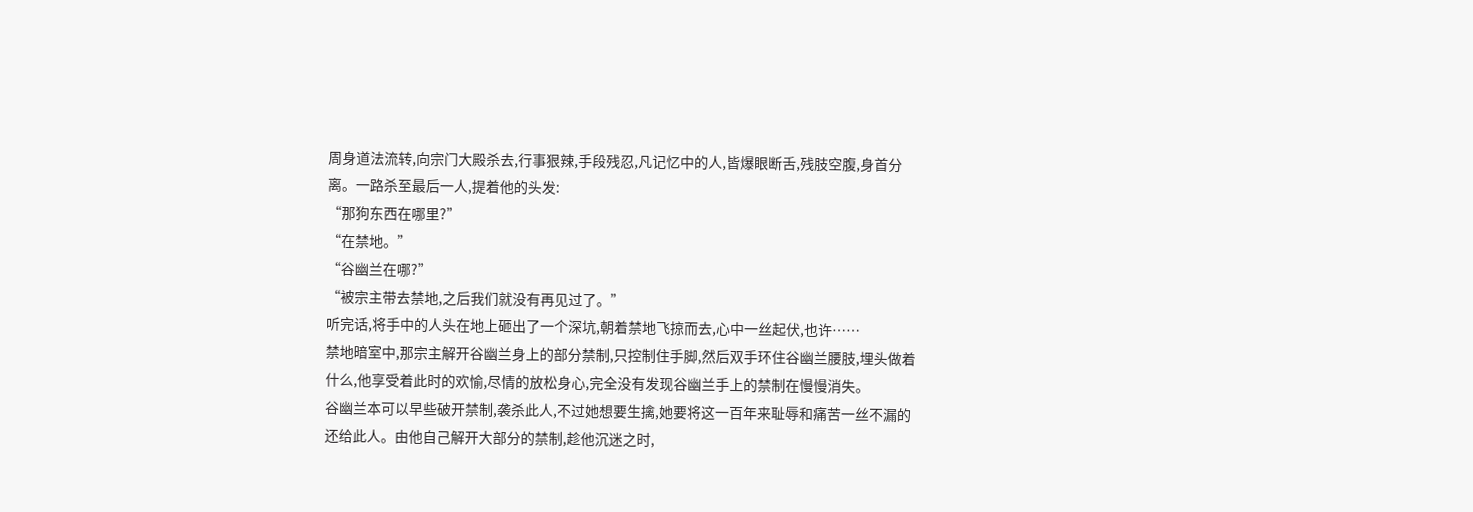周身道法流转,向宗门大殿杀去,行事狠辣,手段残忍,凡记忆中的人,皆爆眼断舌,残肢空腹,身首分离。一路杀至最后一人,提着他的头发:
“那狗东西在哪里?”
“在禁地。”
“谷幽兰在哪?”
“被宗主带去禁地,之后我们就没有再见过了。”
听完话,将手中的人头在地上砸出了一个深坑,朝着禁地飞掠而去,心中一丝起伏,也许……
禁地暗室中,那宗主解开谷幽兰身上的部分禁制,只控制住手脚,然后双手环住谷幽兰腰肢,埋头做着什么,他享受着此时的欢愉,尽情的放松身心,完全没有发现谷幽兰手上的禁制在慢慢消失。
谷幽兰本可以早些破开禁制,袭杀此人,不过她想要生擒,她要将这一百年来耻辱和痛苦一丝不漏的还给此人。由他自己解开大部分的禁制,趁他沉迷之时,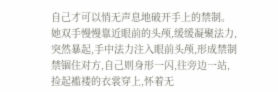自己才可以悄无声息地破开手上的禁制。
她双手慢慢靠近眼前的头颅,缓缓凝聚法力,突然暴起,手中法力注入眼前头颅,形成禁制禁锢住对方,自己则身形一闪,往旁边一站,捡起褴褛的衣裳穿上,怀着无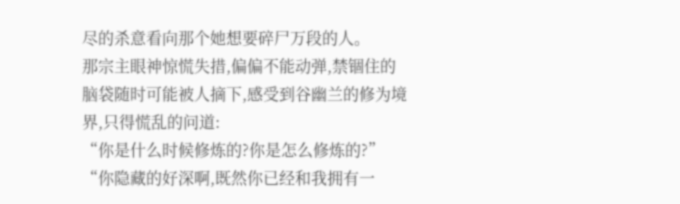尽的杀意看向那个她想要碎尸万段的人。
那宗主眼神惊慌失措,偏偏不能动弹,禁锢住的脑袋随时可能被人摘下,感受到谷幽兰的修为境界,只得慌乱的问道:
“你是什么时候修炼的?你是怎么修炼的?”
“你隐藏的好深啊,既然你已经和我拥有一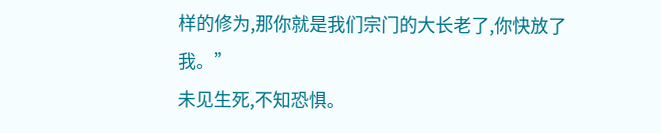样的修为,那你就是我们宗门的大长老了,你快放了我。”
未见生死,不知恐惧。